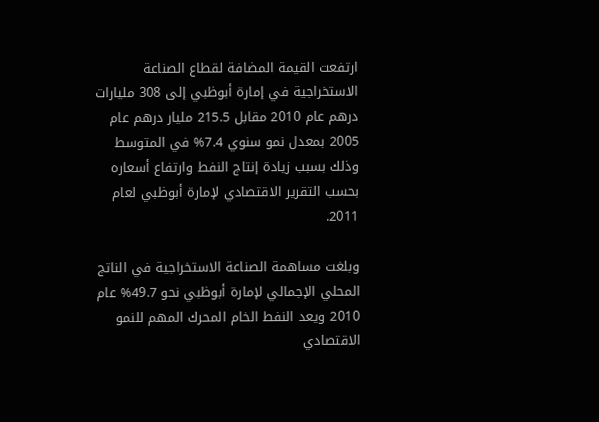ارتفعت القيمة المضافة لقطاع الصناعة الاستخراجية في إمارة أبوظبي إلى 308 مليارات درهم عام 2010 مقابل 215.5 مليار درهم عام 2005 بمعدل نمو سنوي 7.4% في المتوسط وذلك بسبب زيادة إنتاج النفط وارتفاع أسعاره بحسب التقرير الاقتصادي لإمارة أبوظبي لعام 2011.

وبلغت مساهمة الصناعة الاستخراجية في الناتج المحلي الإجمالي لإمارة أبوظبي نحو 49.7% عام 2010 ويعد النفط الخام المحرك المهم للنمو الاقتصادي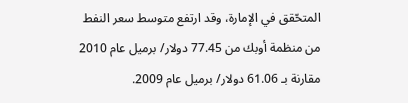المتحّقق في الإمارة، وقد ارتفع متوسط سعر النفط من منظمة أوبك من 77.45 دولار/ برميل عام 2010 مقارنة بـ 61.06 دولار/ برميل عام 2009.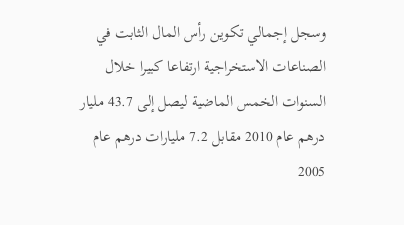وسجل إجمالي تكوين رأس المال الثابت في الصناعات الاستخراجية ارتفاعا كبيرا خلال السنوات الخمس الماضية ليصل إلى 43.7 مليار درهم عام 2010 مقابل 7.2 مليارات درهم عام 2005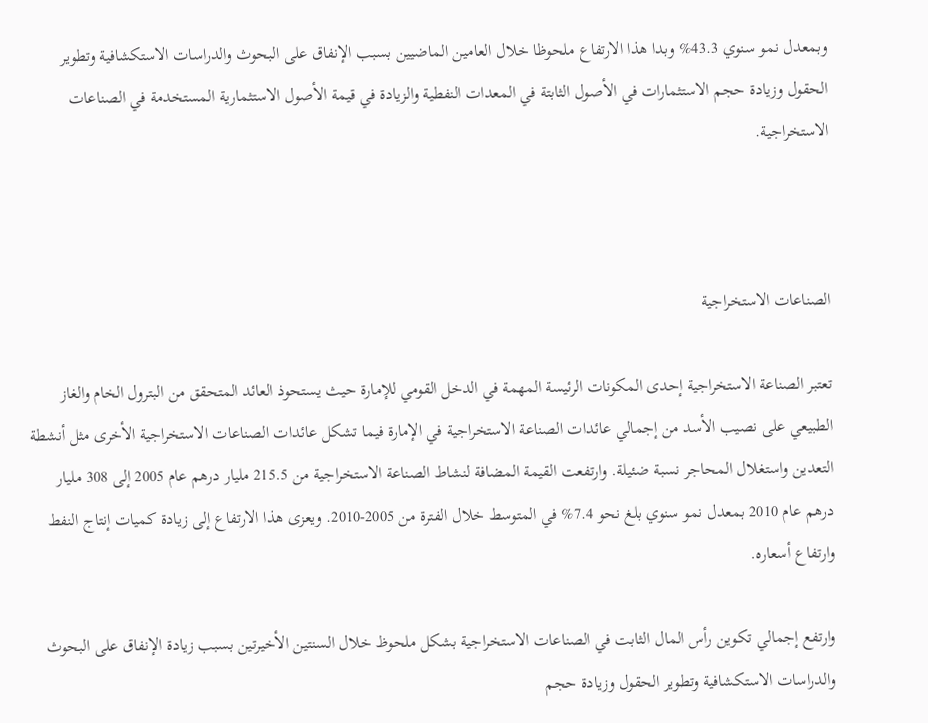وبمعدل نمو سنوي 43.3% وبدا هذا الارتفاع ملحوظا خلال العامين الماضيين بسبب الإنفاق على البحوث والدراسات الاستكشافية وتطوير الحقول وزيادة حجم الاستثمارات في الأصول الثابتة في المعدات النفطية والزيادة في قيمة الأصول الاستثمارية المستخدمة في الصناعات الاستخراجية.



الصناعات الاستخراجية

تعتبر الصناعة الاستخراجية إحدى المكونات الرئيسة المهمة في الدخل القومي للإمارة حيث يستحوذ العائد المتحقق من البترول الخام والغاز الطبيعي على نصيب الأسد من إجمالي عائدات الصناعة الاستخراجية في الإمارة فيما تشكل عائدات الصناعات الاستخراجية الأخرى مثل أنشطة التعدين واستغلال المحاجر نسبة ضئيلة. وارتفعت القيمة المضافة لنشاط الصناعة الاستخراجية من 215.5 مليار درهم عام 2005 إلى 308 مليار درهم عام 2010 بمعدل نمو سنوي بلغ نحو 7.4% في المتوسط خلال الفترة من 2005-2010. ويعزى هذا الارتفاع إلى زيادة كميات إنتاج النفط وارتفاع أسعاره.

وارتفع إجمالي تكوين رأس المال الثابت في الصناعات الاستخراجية بشكل ملحوظ خلال السنتين الأخيرتين بسبب زيادة الإنفاق على البحوث والدراسات الاستكشافية وتطوير الحقول وزيادة حجم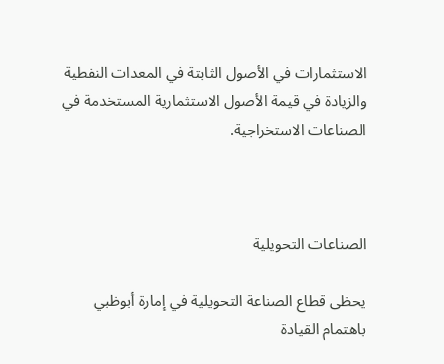الاستثمارات في الأصول الثابتة في المعدات النفطية والزيادة في قيمة الأصول الاستثمارية المستخدمة في الصناعات الاستخراجية.



الصناعات التحويلية

يحظى قطاع الصناعة التحويلية في إمارة أبوظبي باهتمام القيادة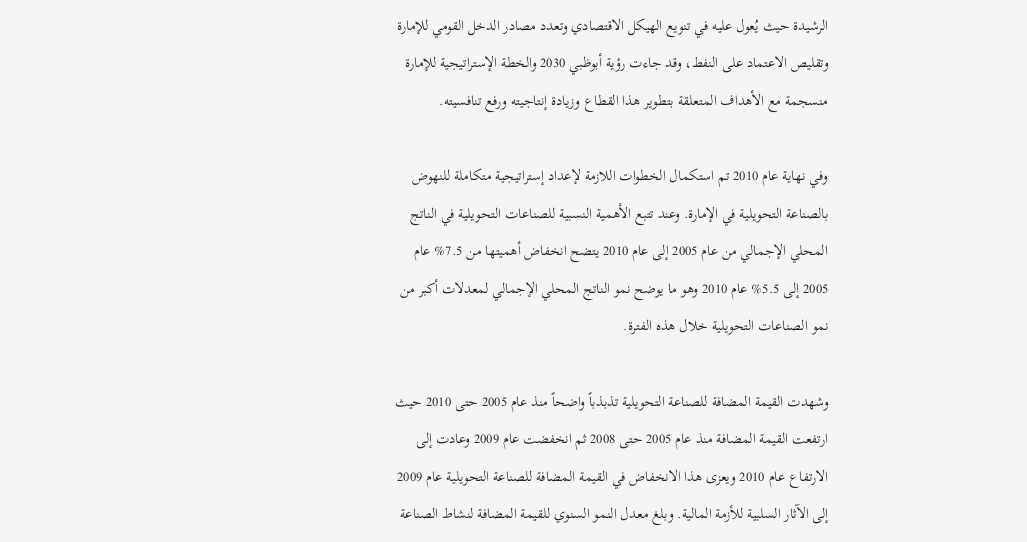الرشيدة حيث يُعول عليه في تنويع الهيكل الاقتصادي وتعدد مصادر الدخل القومي للإمارة وتقليص الاعتماد على النفط، وقد جاءت رؤية أبوظبي 2030 والخطة الإستراتيجية للإمارة منسجمة مع الأهداف المتعلقة بتطوير هذا القطاع وزيادة إنتاجيته ورفع تنافسيته.

وفي نهاية عام 2010 تم استكمال الخطوات اللازمة لإعداد إستراتيجية متكاملة للنهوض بالصناعة التحويلية في الإمارة. وعند تتبع الأهمية النسبية للصناعات التحويلية في الناتج المحلي الإجمالي من عام 2005 إلى عام 2010 يتضح انخفاض أهميتها من 7.5% عام 2005 إلى 5.5% عام 2010 وهو ما يوضح نمو الناتج المحلي الإجمالي لمعدلات أكبر من نمو الصناعات التحويلية خلال هذه الفترة.

وشهدت القيمة المضافة للصناعة التحويلية تذبذباً واضحاً منذ عام 2005 حتى 2010 حيث ارتفعت القيمة المضافة منذ عام 2005 حتى 2008 ثم انخفضت عام 2009 وعادت إلى الارتفاع عام 2010 ويعزى هذا الانخفاض في القيمة المضافة للصناعة التحويلية عام 2009 إلى الآثار السلبية للأزمة المالية. وبلغ معدل النمو السنوي للقيمة المضافة لنشاط الصناعة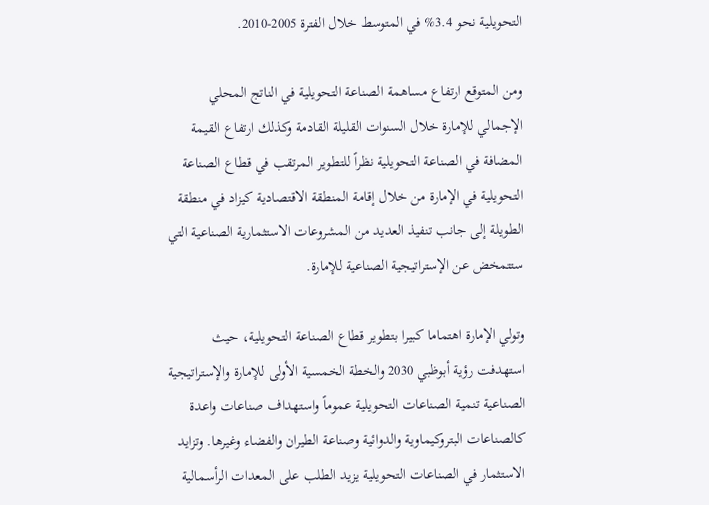التحويلية نحو 3.4% في المتوسط خلال الفترة 2005-2010.

ومن المتوقع ارتفاع مساهمة الصناعة التحويلية في الناتج المحلي الإجمالي للإمارة خلال السنوات القليلة القادمة وكذلك ارتفاع القيمة المضافة في الصناعة التحويلية نظراً للتطوير المرتقب في قطاع الصناعة التحويلية في الإمارة من خلال إقامة المنطقة الاقتصادية كيزاد في منطقة الطويلة إلى جانب تنفيذ العديد من المشروعات الاستثمارية الصناعية التي ستتمخض عن الإستراتيجية الصناعية للإمارة.

وتولي الإمارة اهتماما كبيرا بتطوير قطاع الصناعة التحويلية، حيث استهدفت رؤية أبوظبي 2030 والخطة الخمسية الأولى للإمارة والإستراتيجية الصناعية تنمية الصناعات التحويلية عموماً واستهداف صناعات واعدة كالصناعات البتروكيماوية والدوائية وصناعة الطيران والفضاء وغيرها. وتزايد الاستثمار في الصناعات التحويلية يزيد الطلب على المعدات الرأسمالية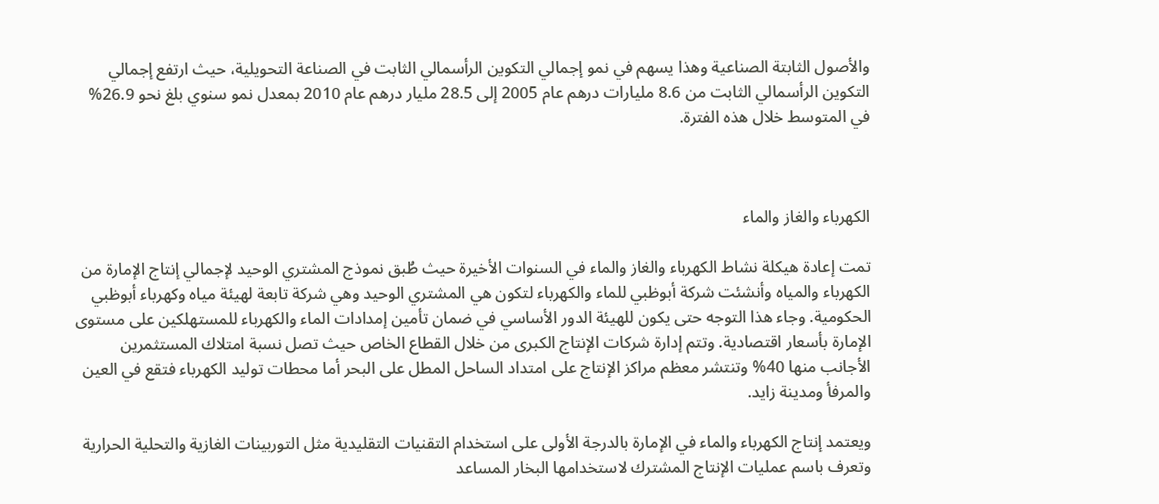والأصول الثابتة الصناعية وهذا يسهم في نمو إجمالي التكوين الرأسمالي الثابت في الصناعة التحويلية، حيث ارتفع إجمالي التكوين الرأسمالي الثابت من 8.6 مليارات درهم عام 2005 إلى 28.5 مليار درهم عام 2010 بمعدل نمو سنوي بلغ نحو 26.9% في المتوسط خلال هذه الفترة.



الكهرباء والغاز والماء

تمت إعادة هيكلة نشاط الكهرباء والغاز والماء في السنوات الأخيرة حيث طُبق نموذج المشتري الوحيد لإجمالي إنتاج الإمارة من الكهرباء والمياه وأنشئت شركة أبوظبي للماء والكهرباء لتكون هي المشتري الوحيد وهي شركة تابعة لهيئة مياه وكهرباء أبوظبي الحكومية. وجاء هذا التوجه حتى يكون للهيئة الدور الأساسي في ضمان تأمين إمدادات الماء والكهرباء للمستهلكين على مستوى الإمارة بأسعار اقتصادية. وتتم إدارة شركات الإنتاج الكبرى من خلال القطاع الخاص حيث تصل نسبة امتلاك المستثمرين الأجانب منها 40% وتنتشر معظم مراكز الإنتاج على امتداد الساحل المطل على البحر أما محطات توليد الكهرباء فتقع في العين والمرفأ ومدينة زايد.

ويعتمد إنتاج الكهرباء والماء في الإمارة بالدرجة الأولى على استخدام التقنيات التقليدية مثل التوربينات الغازية والتحلية الحرارية وتعرف باسم عمليات الإنتاج المشترك لاستخدامها البخار المساعد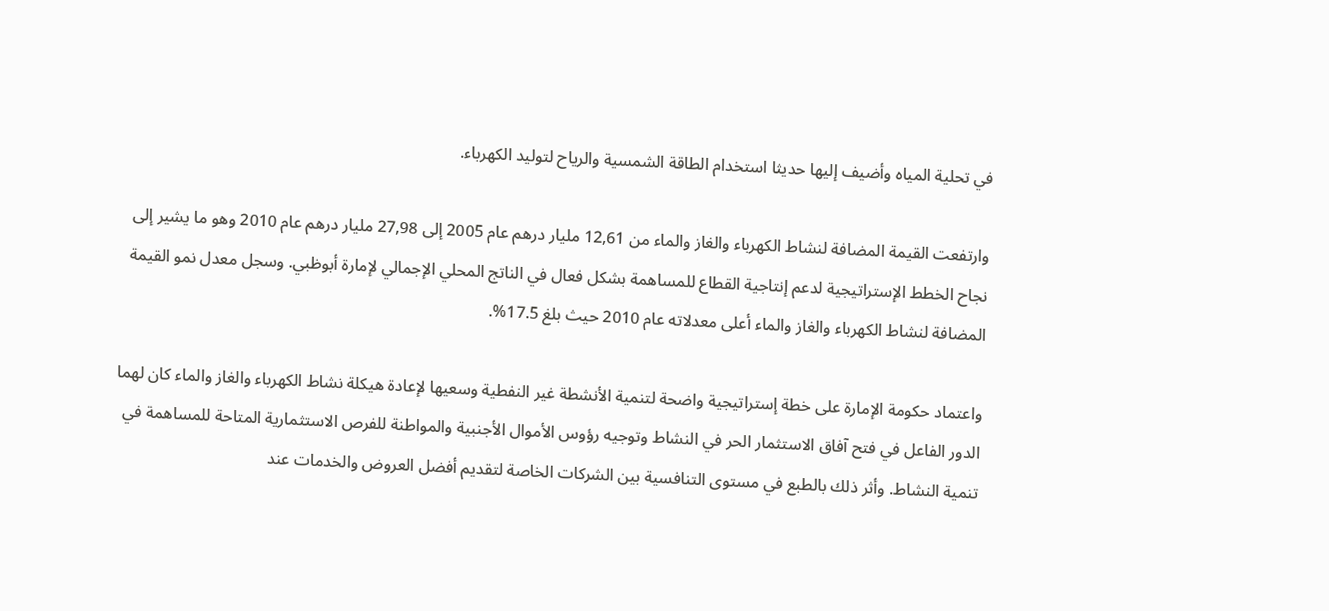في تحلية المياه وأضيف إليها حديثا استخدام الطاقة الشمسية والرياح لتوليد الكهرباء.

وارتفعت القيمة المضافة لنشاط الكهرباء والغاز والماء من 12,61 مليار درهم عام 2005 إلى 27,98 مليار درهم عام 2010 وهو ما يشير إلى نجاح الخطط الإستراتيجية لدعم إنتاجية القطاع للمساهمة بشكل فعال في الناتج المحلي الإجمالي لإمارة أبوظبي. وسجل معدل نمو القيمة المضافة لنشاط الكهرباء والغاز والماء أعلى معدلاته عام 2010 حيث بلغ 17.5%.

واعتماد حكومة الإمارة على خطة إستراتيجية واضحة لتنمية الأنشطة غير النفطية وسعيها لإعادة هيكلة نشاط الكهرباء والغاز والماء كان لهما الدور الفاعل في فتح آفاق الاستثمار الحر في النشاط وتوجيه رؤوس الأموال الأجنبية والمواطنة للفرص الاستثمارية المتاحة للمساهمة في تنمية النشاط. وأثر ذلك بالطبع في مستوى التنافسية بين الشركات الخاصة لتقديم أفضل العروض والخدمات عند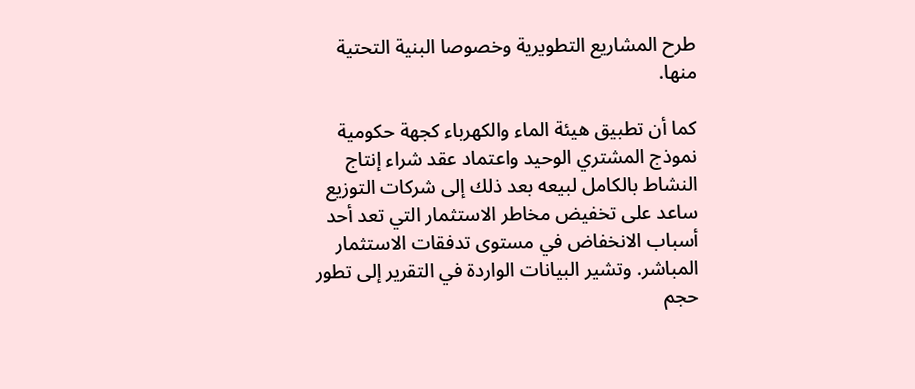طرح المشاريع التطويرية وخصوصا البنية التحتية منها.

كما أن تطبيق هيئة الماء والكهرباء كجهة حكومية نموذج المشتري الوحيد واعتماد عقد شراء إنتاج النشاط بالكامل لبيعه بعد ذلك إلى شركات التوزيع ساعد على تخفيض مخاطر الاستثمار التي تعد أحد أسباب الانخفاض في مستوى تدفقات الاستثمار المباشر. وتشير البيانات الواردة في التقرير إلى تطور حجم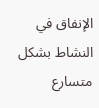الإنفاق في النشاط بشكل متسارع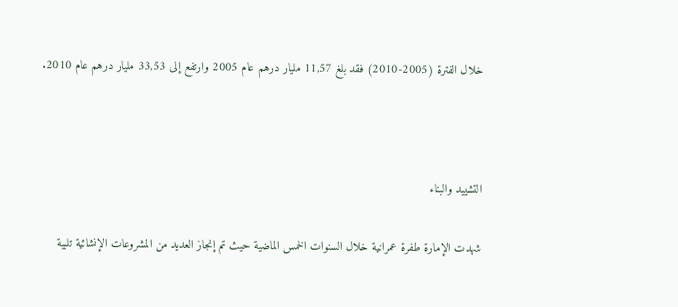خلال الفترة (2005-2010) فقد بلغ 11,57 مليار درهم عام 2005 وارتفع إلى 33,53 مليار درهم عام 2010.



التشييد والبناء

شهدت الإمارة طفرة عمرانية خلال السنوات الخمس الماضية حيث تم إنجاز العديد من المشروعات الإنشائية تلبية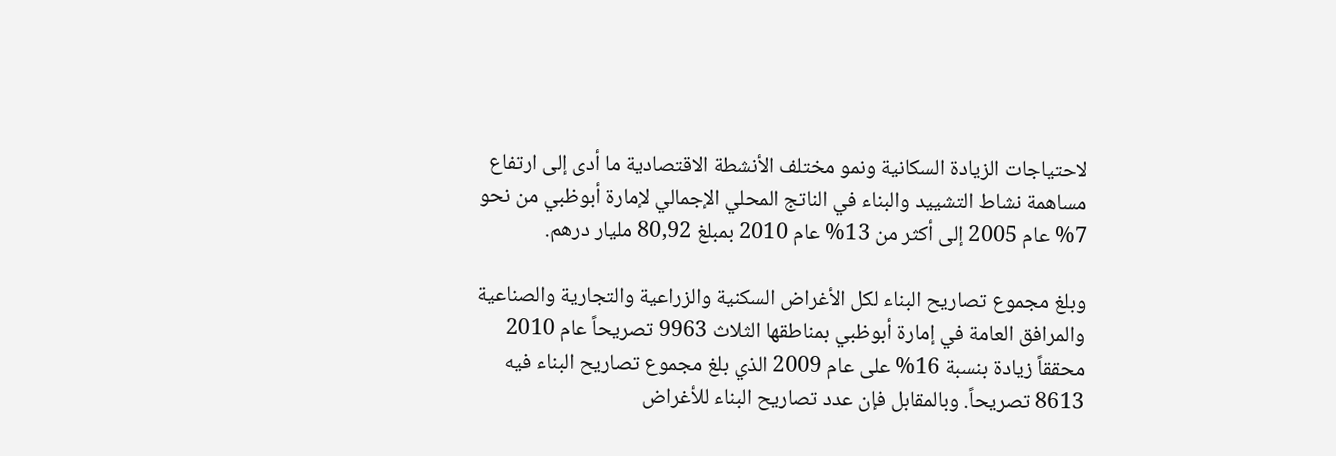لاحتياجات الزيادة السكانية ونمو مختلف الأنشطة الاقتصادية ما أدى إلى ارتفاع مساهمة نشاط التشييد والبناء في الناتج المحلي الإجمالي لإمارة أبوظبي من نحو 7% عام 2005 إلى أكثر من 13% عام 2010 بمبلغ 80,92 مليار درهم.

وبلغ مجموع تصاريح البناء لكل الأغراض السكنية والزراعية والتجارية والصناعية والمرافق العامة في إمارة أبوظبي بمناطقها الثلاث 9963 تصريحاً عام 2010 محققاً زيادة بنسبة 16% على عام 2009 الذي بلغ مجموع تصاريح البناء فيه 8613 تصريحاً. وبالمقابل فإن عدد تصاريح البناء للأغراض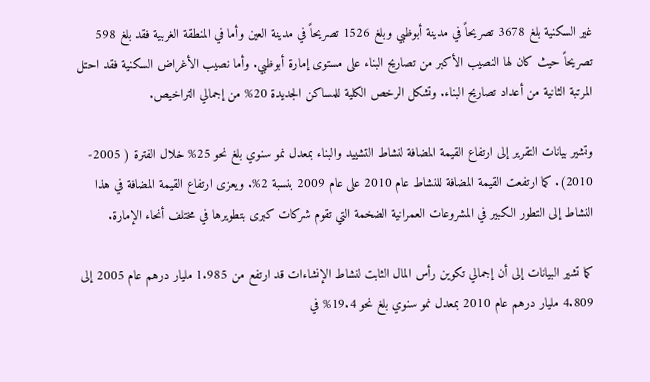غير السكنية بلغ 3678 تصريحاً في مدينة أبوظبي وبلغ 1526 تصريحاً في مدينة العين وأما في المنطقة الغربية فقد بلغ 598 تصريحاً حيث كان لها النصيب الأكبر من تصاريح البناء على مستوى إمارة أبوظبي. وأما نصيب الأغراض السكنية فقد احتل المرتبة الثانية من أعداد تصاريح البناء. وتشكل الرخص الكلية للمساكن الجديدة 20% من إجمالي التراخيص.

وتشير بيانات التقرير إلى ارتفاع القيمة المضافة لنشاط التشييد والبناء بمعدل نمو سنوي بلغ نحو 25% خلال الفترة ( 2005- 2010). كما ارتفعت القيمة المضافة للنشاط عام 2010 على عام 2009 بنسبة 2%. ويعزى ارتفاع القيمة المضافة في هذا النشاط إلى التطور الكبير في المشروعات العمرانية الضخمة التي تقوم شركات كبرى بتطويرها في مختلف أنحاء الإمارة.

كما تشير البيانات إلى أن إجمالي تكوين رأس المال الثابت لنشاط الإنشاءات قد ارتفع من 1.985 مليار درهم عام 2005 إلى 4.809 مليار درهم عام 2010 بمعدل نمو سنوي بلغ نحو 19.4% في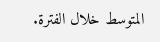المتوسط خلال الفترة.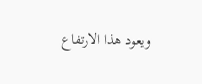ويعود هذا الارتفاع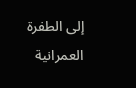إلى الطفرة العمرانية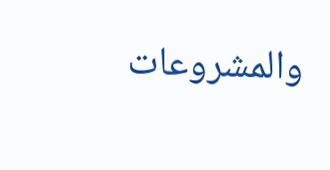والمشروعات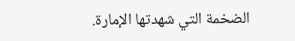الضخمة التي شهدتها الإمارة.